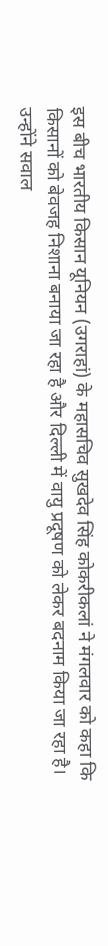इस बीच भारतीय किसान यूनियन (उगराहां) के महासचिव सुखदेव सिंह कोकरीकलां ने मंगलवार को कहा कि किसानों को बेवजह निशाना बनाया जा रहा है और दिल्ली में वायु प्रदूषण को लेकर बदनाम किया जा रहा है। उन्होंने सवाल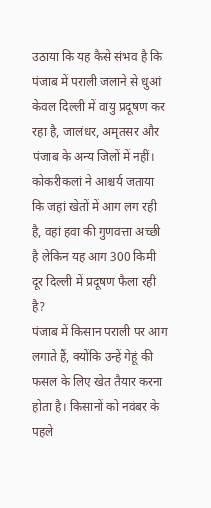उठाया कि यह कैसे संभव है कि पंजाब में पराली जलाने से धुआं केवल दिल्ली में वायु प्रदूषण कर रहा है, जालंधर, अमृतसर और पंजाब के अन्य जिलों में नहीं। कोकरीकलां ने आश्चर्य जताया कि जहां खेतों में आग लग रही है, वहां हवा की गुणवत्ता अच्छी है लेकिन यह आग 300 किमी दूर दिल्ली में प्रदूषण फैला रही है?
पंजाब में किसान पराली पर आग लगाते हैं, क्योंकि उन्हें गेहूं की फसल के लिए खेत तैयार करना होता है। किसानों को नवंबर के पहले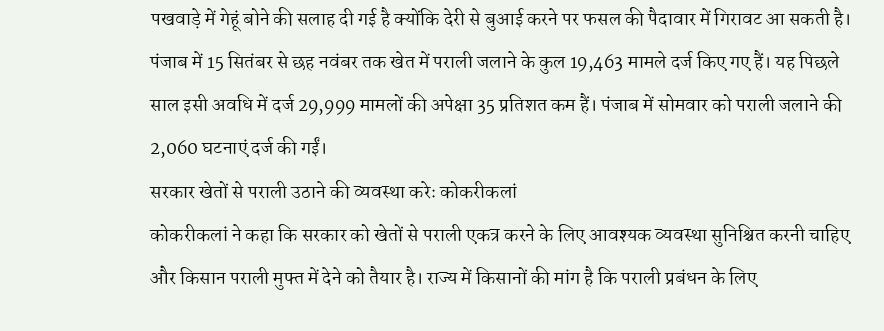पखवाड़े में गेहूं बोने की सलाह दी गई है क्योंकि देरी से बुआई करने पर फसल की पैदावार में गिरावट आ सकती है। पंजाब में 15 सितंबर से छह नवंबर तक खेत में पराली जलाने के कुल 19,463 मामले दर्ज किए गए हैं। यह पिछले साल इसी अवधि में दर्ज 29,999 मामलों की अपेक्षा 35 प्रतिशत कम हैं। पंजाब में सोमवार को पराली जलाने की 2,060 घटनाएं दर्ज की गईं।
सरकार खेतों से पराली उठाने की व्यवस्था करेः कोकरीकलां
कोकरीकलां ने कहा कि सरकार को खेतों से पराली एकत्र करने के लिए आवश्यक व्यवस्था सुनिश्चित करनी चाहिए और किसान पराली मुफ्त में देने को तैयार है। राज्य में किसानों की मांग है कि पराली प्रबंधन के लिए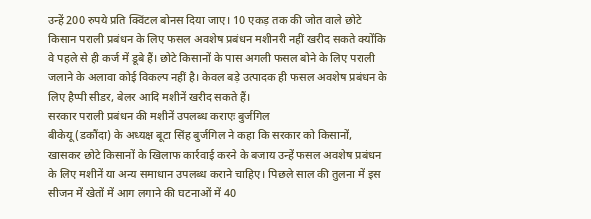उन्हें 200 रुपये प्रति क्विंटल बोनस दिया जाए। 10 एकड़ तक की जोत वाले छोटे किसान पराली प्रबंधन के लिए फसल अवशेष प्रबंधन मशीनरी नहीं खरीद सकते क्योंकि वे पहले से ही कर्ज में डूबे हैं। छोटे किसानों के पास अगली फसल बोने के लिए पराली जलाने के अलावा कोई विकल्प नहीं है। केवल बड़े उत्पादक ही फसल अवशेष प्रबंधन के लिए हैप्पी सीडर, बेलर आदि मशीनें खरीद सकते हैं।
सरकार पराली प्रबंधन की मशीनें उपलब्ध कराएः बुर्जगिल
बीकेयू (डकौंदा) के अध्यक्ष बूटा सिंह बुर्जगिल ने कहा कि सरकार को किसानों, खासकर छोटे किसानों के खिलाफ कार्रवाई करने के बजाय उन्हें फसल अवशेष प्रबंधन के लिए मशीनें या अन्य समाधान उपलब्ध कराने चाहिए। पिछले साल की तुलना में इस सीजन में खेतों में आग लगाने की घटनाओं में 40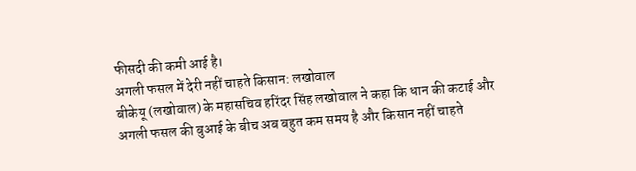फीसदी की कमी आई है।
अगली फसल में देरी नहीं चाहते किसान: लखोवाल
बीकेयू (लखोवाल) के महासचिव हरिंदर सिंह लखोवाल ने कहा कि धान की कटाई और अगली फसल की बुआई के बीच अब बहुत कम समय है और किसान नहीं चाहते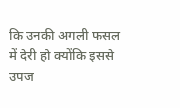कि उनकी अगली फसल में देरी हो क्योंकि इससे उपज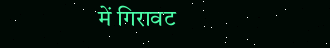में गिरावट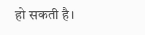हो सकती है।